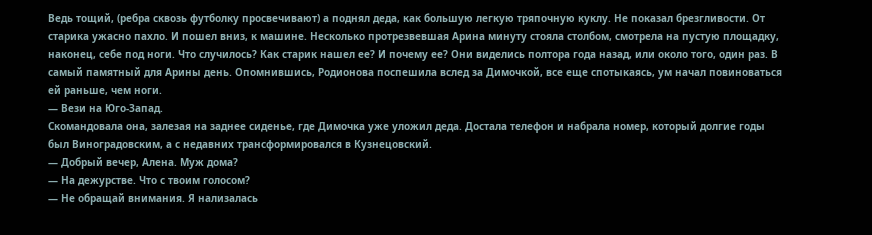Ведь тощий, (ребра сквозь футболку просвечивают) а поднял деда, как большую легкую тряпочную куклу. Не показал брезгливости. От старика ужасно пахло. И пошел вниз, к машине. Несколько протрезвевшая Арина минуту стояла столбом, смотрела на пустую площадку, наконец, себе под ноги. Что случилось? Как старик нашел ее? И почему ее? Они виделись полтора года назад, или около того, один раз. В самый памятный для Арины день. Опомнившись, Родионова поспешила вслед за Димочкой, все еще спотыкаясь, ум начал повиноваться ей раньше, чем ноги.
— Вези на Юго-Запад.
Скомандовала она, залезая на заднее сиденье, где Димочка уже уложил деда. Достала телефон и набрала номер, который долгие годы был Виноградовским, а с недавних трансформировался в Кузнецовский.
— Добрый вечер, Алена. Муж дома?
— На дежурстве. Что с твоим голосом?
— Не обращай внимания. Я нализалась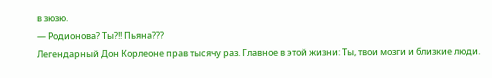в зюзю.
— Родионова? Ты?!! Пьяна???
Легендарный Дон Корлеоне прав тысячу раз. Главное в этой жизни: Ты, твои мозги и близкие люди.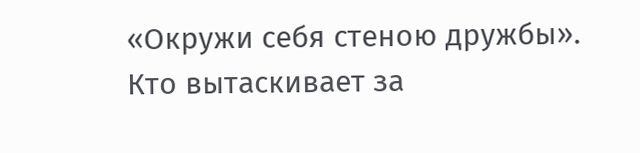«Окружи себя стеною дружбы». Кто вытаскивает за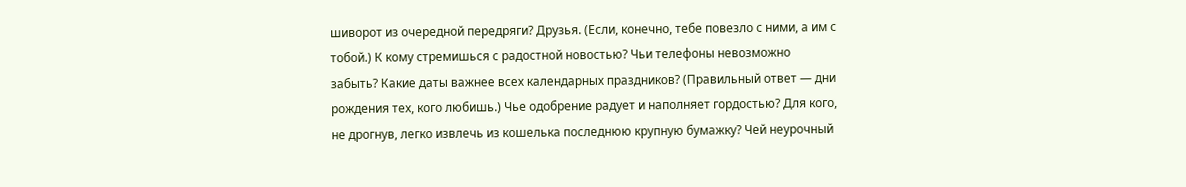шиворот из очередной передряги? Друзья. (Если, конечно, тебе повезло с ними, а им с тобой.) К кому стремишься с радостной новостью? Чьи телефоны невозможно забыть? Какие даты важнее всех календарных праздников? (Правильный ответ — дни рождения тех, кого любишь.) Чье одобрение радует и наполняет гордостью? Для кого, не дрогнув, легко извлечь из кошелька последнюю крупную бумажку? Чей неурочный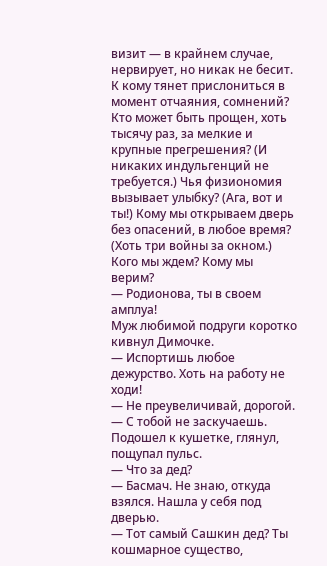визит — в крайнем случае, нервирует, но никак не бесит. К кому тянет прислониться в момент отчаяния, сомнений? Кто может быть прощен, хоть тысячу раз, за мелкие и крупные прегрешения? (И никаких индульгенций не требуется.) Чья физиономия вызывает улыбку? (Ага, вот и ты!) Кому мы открываем дверь без опасений, в любое время? (Хоть три войны за окном.) Кого мы ждем? Кому мы верим?
— Родионова, ты в своем амплуа!
Муж любимой подруги коротко кивнул Димочке.
— Испортишь любое дежурство. Хоть на работу не ходи!
— Не преувеличивай, дорогой.
— С тобой не заскучаешь.
Подошел к кушетке, глянул, пощупал пульс.
— Что за дед?
— Басмач. Не знаю, откуда взялся. Нашла у себя под дверью.
— Тот самый Сашкин дед? Ты кошмарное существо,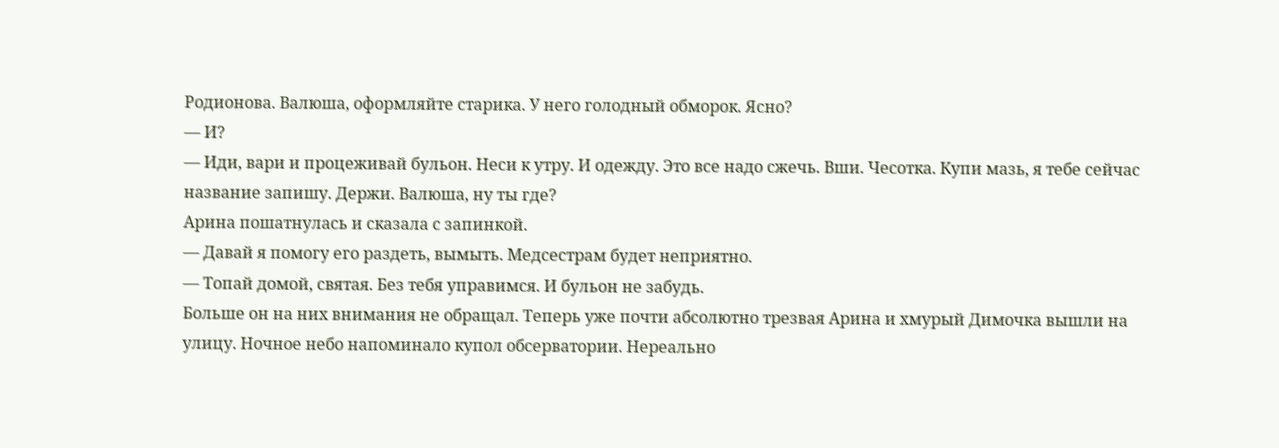Родионова. Валюша, оформляйте старика. У него голодный обморок. Ясно?
— И?
— Иди, вари и процеживай бульон. Неси к утру. И одежду. Это все надо сжечь. Вши. Чесотка. Купи мазь, я тебе сейчас название запишу. Держи. Валюша, ну ты где?
Арина пошатнулась и сказала с запинкой.
— Давай я помогу его раздеть, вымыть. Медсестрам будет неприятно.
— Топай домой, святая. Без тебя управимся. И бульон не забудь.
Больше он на них внимания не обращал. Теперь уже почти абсолютно трезвая Арина и хмурый Димочка вышли на улицу. Ночное небо напоминало купол обсерватории. Нереально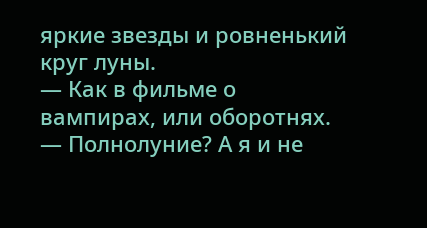яркие звезды и ровненький круг луны.
— Как в фильме о вампирах, или оборотнях.
— Полнолуние? А я и не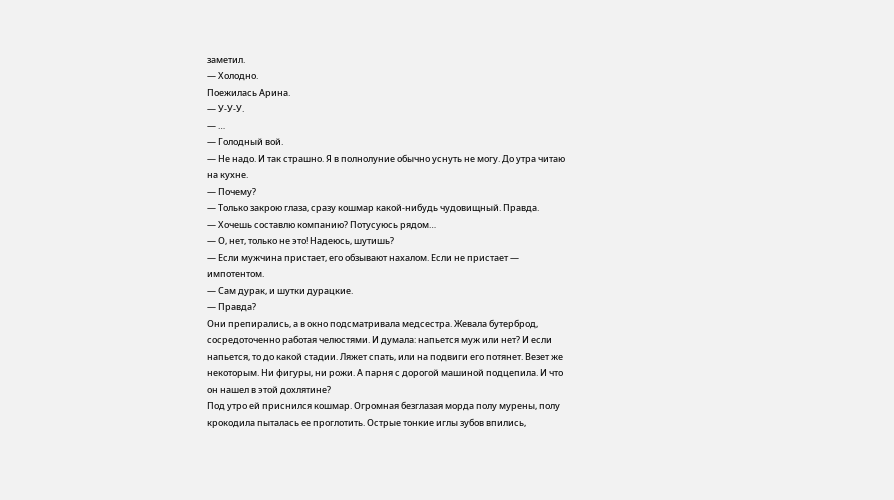заметил.
— Холодно.
Поежилась Арина.
— У-У-У.
— …
— Голодный вой.
— Не надо. И так страшно. Я в полнолуние обычно уснуть не могу. До утра читаю на кухне.
— Почему?
— Только закрою глаза, сразу кошмар какой-нибудь чудовищный. Правда.
— Хочешь составлю компанию? Потусуюсь рядом…
— О, нет, только не это! Надеюсь, шутишь?
— Если мужчина пристает, его обзывают нахалом. Если не пристает — импотентом.
— Сам дурак, и шутки дурацкие.
— Правда?
Они препирались, а в окно подсматривала медсестра. Жевала бутерброд, сосредоточенно работая челюстями. И думала: напьется муж или нет? И если напьется, то до какой стадии. Ляжет спать, или на подвиги его потянет. Везет же некоторым. Ни фигуры, ни рожи. А парня с дорогой машиной подцепила. И что он нашел в этой дохлятине?
Под утро ей приснился кошмар. Огромная безглазая морда полу мурены, полу крокодила пыталась ее проглотить. Острые тонкие иглы зубов впились,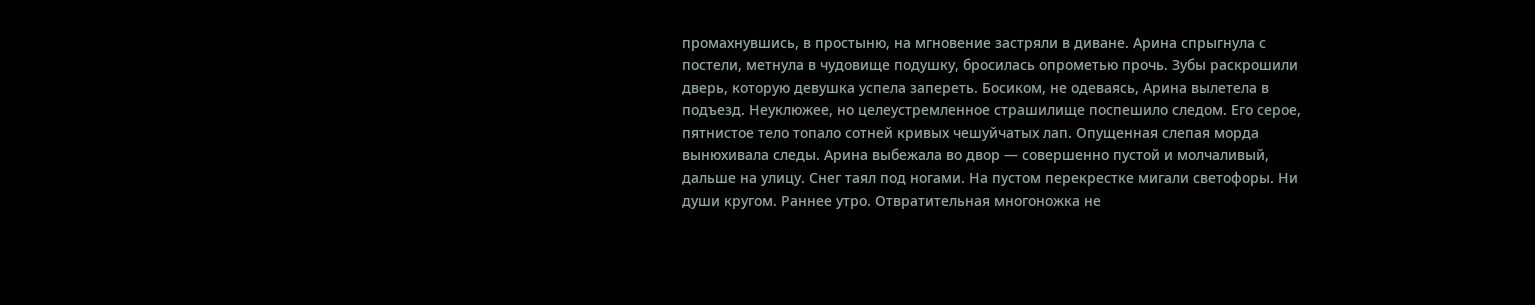промахнувшись, в простыню, на мгновение застряли в диване. Арина спрыгнула с постели, метнула в чудовище подушку, бросилась опрометью прочь. Зубы раскрошили дверь, которую девушка успела запереть. Босиком, не одеваясь, Арина вылетела в подъезд. Неуклюжее, но целеустремленное страшилище поспешило следом. Его серое, пятнистое тело топало сотней кривых чешуйчатых лап. Опущенная слепая морда вынюхивала следы. Арина выбежала во двор — совершенно пустой и молчаливый, дальше на улицу. Снег таял под ногами. На пустом перекрестке мигали светофоры. Ни души кругом. Раннее утро. Отвратительная многоножка не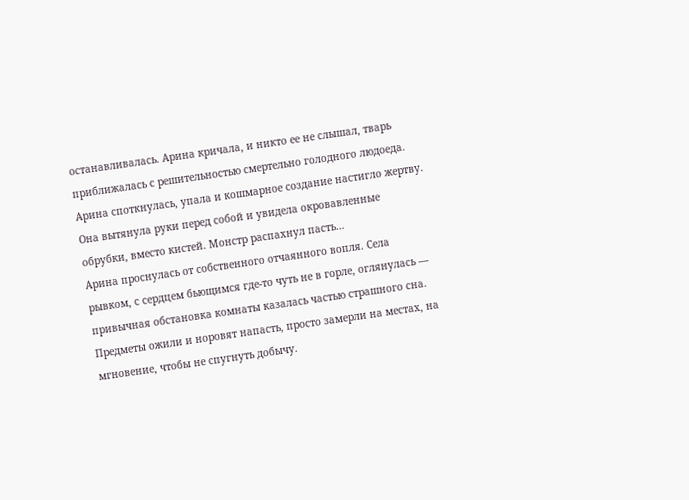останавливалась. Арина кричала, и никто ее не слышал, тварь приближалась с решительностью смертельно голодного людоеда. Арина споткнулась, упала и кошмарное создание настигло жертву. Она вытянула руки перед собой и увидела окровавленные обрубки, вместо кистей. Монстр распахнул пасть…
Арина проснулась от собственного отчаянного вопля. Села рывком, с сердцем бьющимся где-то чуть не в горле, оглянулась — привычная обстановка комнаты казалась частью страшного сна. Предметы ожили и норовят напасть, просто замерли на местах, на мгновение, чтобы не спугнуть добычу.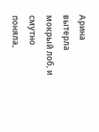Арина вытерла мокрый лоб, и смутно поняла,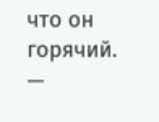что он горячий.
—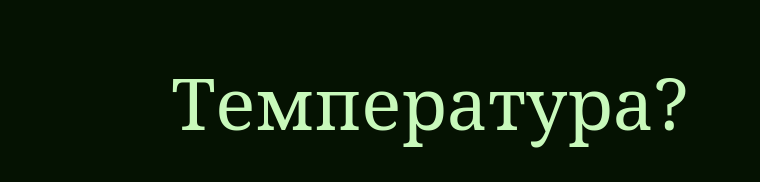Температура?